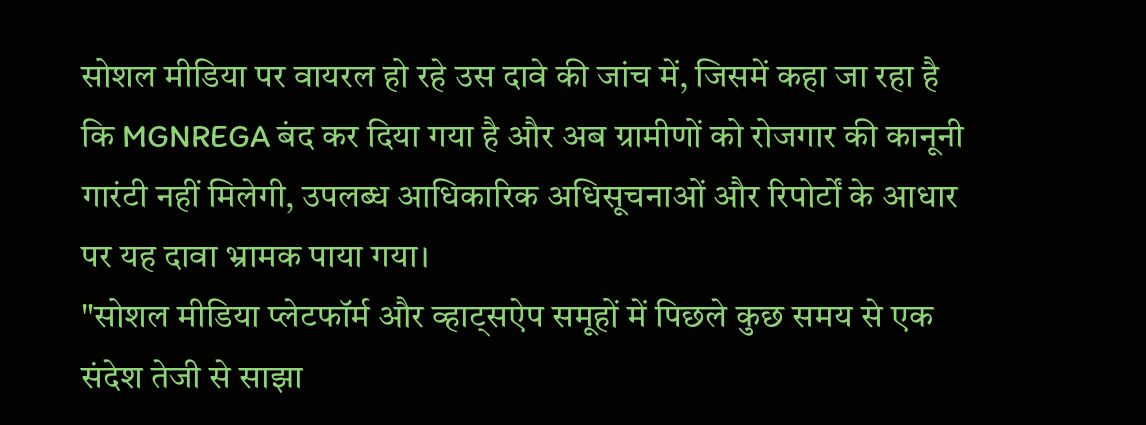सोशल मीडिया पर वायरल हो रहे उस दावे की जांच में, जिसमें कहा जा रहा है कि MGNREGA बंद कर दिया गया है और अब ग्रामीणों को रोजगार की कानूनी गारंटी नहीं मिलेगी, उपलब्ध आधिकारिक अधिसूचनाओं और रिपोर्टों के आधार पर यह दावा भ्रामक पाया गया।
"सोशल मीडिया प्लेटफॉर्म और व्हाट्सऐप समूहों में पिछले कुछ समय से एक संदेश तेजी से साझा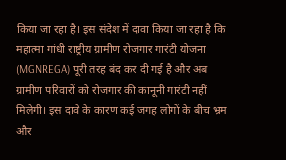किया जा रहा है। इस संदेश में दावा किया जा रहा है कि महात्मा गांधी राष्ट्रीय ग्रामीण रोजगार गारंटी योजना (MGNREGA) पूरी तरह बंद कर दी गई है और अब ग्रामीण परिवारों को रोजगार की कानूनी गारंटी नहीं मिलेगी। इस दावे के कारण कई जगह लोगों के बीच भ्रम और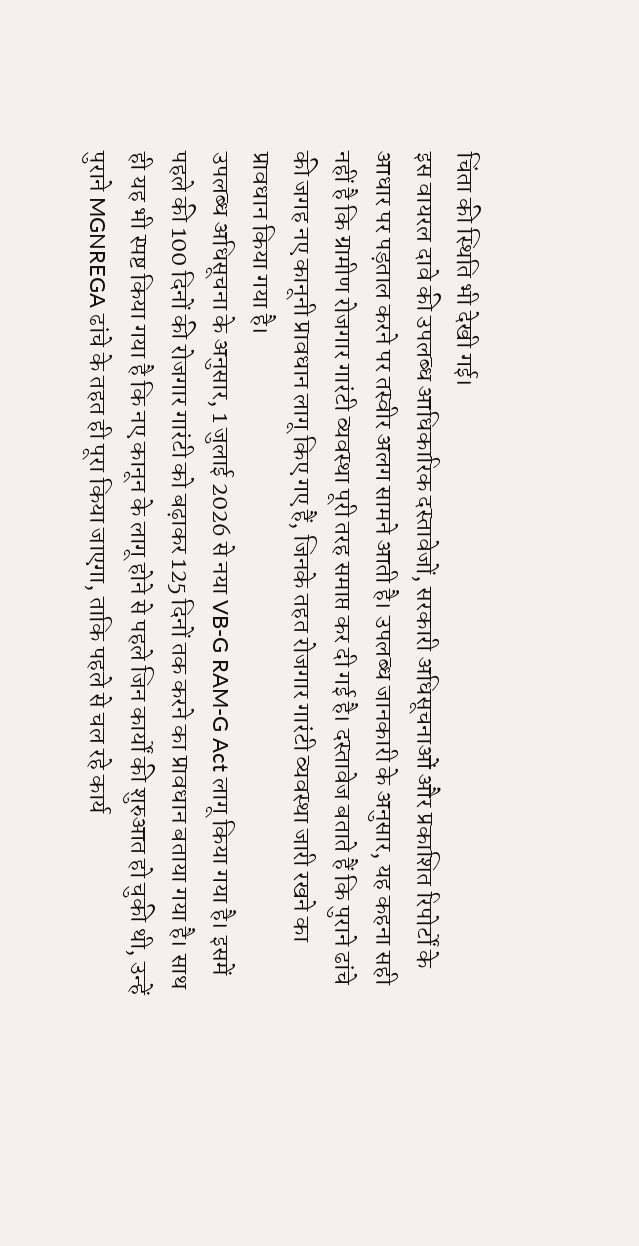चिंता की स्थिति भी देखी गई।
इस वायरल दावे की उपलब्ध आधिकारिक दस्तावेजों, सरकारी अधिसूचनाओं और प्रकाशित रिपोर्टों के आधार पर पड़ताल करने पर तस्वीर अलग सामने आती है। उपलब्ध जानकारी के अनुसार, यह कहना सही नहीं है कि ग्रामीण रोजगार गारंटी व्यवस्था पूरी तरह समाप्त कर दी गई है। दस्तावेज बताते हैं कि पुराने ढांचे की जगह नए कानूनी प्रावधान लागू किए गए हैं, जिनके तहत रोजगार गारंटी व्यवस्था जारी रखने का प्रावधान किया गया है।
उपलब्ध अधिसूचना के अनुसार, 1 जुलाई 2026 से नया VB-G RAM-G Act लागू किया गया है। इसमें पहले की 100 दिनों की रोजगार गारंटी को बढ़ाकर 125 दिनों तक करने का प्रावधान बताया गया है। साथ ही यह भी स्पष्ट किया गया है कि नए कानून के लागू होने से पहले जिन कार्यों की शुरुआत हो चुकी थी, उन्हें पुराने MGNREGA ढांचे के तहत ही पूरा किया जाएगा, ताकि पहले से चल रहे कार्य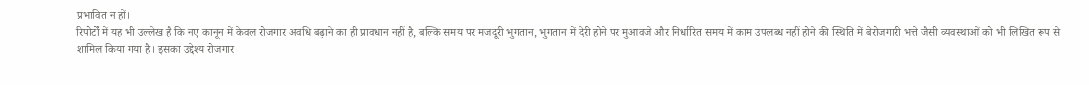प्रभावित न हों।
रिपोर्टों में यह भी उल्लेख है कि नए कानून में केवल रोजगार अवधि बढ़ाने का ही प्रावधान नहीं है, बल्कि समय पर मजदूरी भुगतान, भुगतान में देरी होने पर मुआवजे और निर्धारित समय में काम उपलब्ध नहीं होने की स्थिति में बेरोजगारी भत्ते जैसी व्यवस्थाओं को भी लिखित रूप से शामिल किया गया है। इसका उद्देश्य रोजगार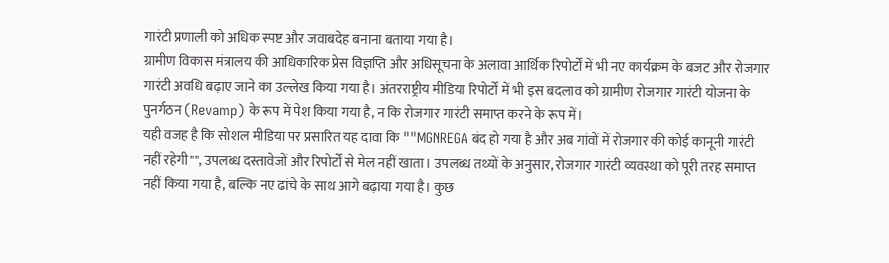गारंटी प्रणाली को अधिक स्पष्ट और जवाबदेह बनाना बताया गया है।
ग्रामीण विकास मंत्रालय की आधिकारिक प्रेस विज्ञप्ति और अधिसूचना के अलावा आर्थिक रिपोर्टों में भी नए कार्यक्रम के बजट और रोजगार गारंटी अवधि बढ़ाए जाने का उल्लेख किया गया है। अंतरराष्ट्रीय मीडिया रिपोर्टों में भी इस बदलाव को ग्रामीण रोजगार गारंटी योजना के पुनर्गठन (Revamp) के रूप में पेश किया गया है, न कि रोजगार गारंटी समाप्त करने के रूप में।
यही वजह है कि सोशल मीडिया पर प्रसारित यह दावा कि ""MGNREGA बंद हो गया है और अब गांवों में रोजगार की कोई कानूनी गारंटी नहीं रहेगी"", उपलब्ध दस्तावेजों और रिपोर्टों से मेल नहीं खाता। उपलब्ध तथ्यों के अनुसार, रोजगार गारंटी व्यवस्था को पूरी तरह समाप्त नहीं किया गया है, बल्कि नए ढांचे के साथ आगे बढ़ाया गया है। कुछ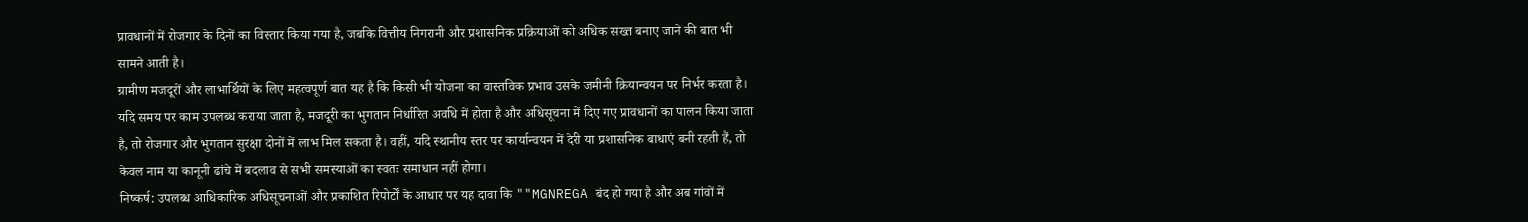प्रावधानों में रोजगार के दिनों का विस्तार किया गया है, जबकि वित्तीय निगरानी और प्रशासनिक प्रक्रियाओं को अधिक सख्त बनाए जाने की बात भी सामने आती है।
ग्रामीण मजदूरों और लाभार्थियों के लिए महत्वपूर्ण बात यह है कि किसी भी योजना का वास्तविक प्रभाव उसके जमीनी क्रियान्वयन पर निर्भर करता है। यदि समय पर काम उपलब्ध कराया जाता है, मजदूरी का भुगतान निर्धारित अवधि में होता है और अधिसूचना में दिए गए प्रावधानों का पालन किया जाता है, तो रोजगार और भुगतान सुरक्षा दोनों में लाभ मिल सकता है। वहीं, यदि स्थानीय स्तर पर कार्यान्वयन में देरी या प्रशासनिक बाधाएं बनी रहती हैं, तो केवल नाम या कानूनी ढांचे में बदलाव से सभी समस्याओं का स्वतः समाधान नहीं होगा।
निष्कर्ष: उपलब्ध आधिकारिक अधिसूचनाओं और प्रकाशित रिपोर्टों के आधार पर यह दावा कि ""MGNREGA बंद हो गया है और अब गांवों में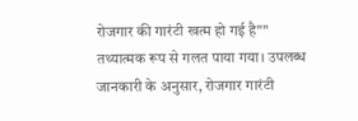रोजगार की गारंटी खत्म हो गई है"" तथ्यात्मक रूप से गलत पाया गया। उपलब्ध जानकारी के अनुसार, रोजगार गारंटी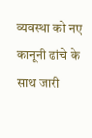व्यवस्था को नए कानूनी ढांचे के साथ जारी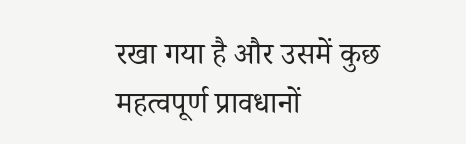रखा गया है और उसमें कुछ महत्वपूर्ण प्रावधानों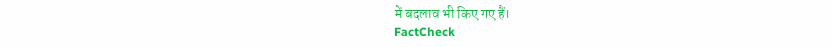में बदलाव भी किए गए हैं।
FactCheck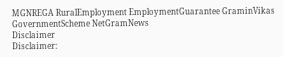MGNREGA RuralEmployment EmploymentGuarantee GraminVikas GovernmentScheme NetGramNews
Disclaimer
Disclaimer: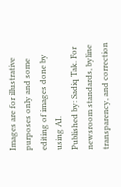Images are for illustrative purposes only and some editing of images done by using AI.
Published by: Sadiq Tak. For newsroom standards, byline transparency, and correction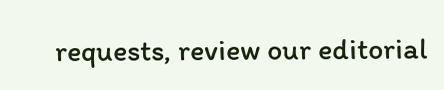requests, review our editorial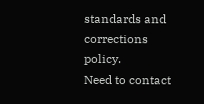standards and corrections policy.
Need to contact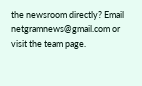the newsroom directly? Email netgramnews@gmail.com or visit the team page.